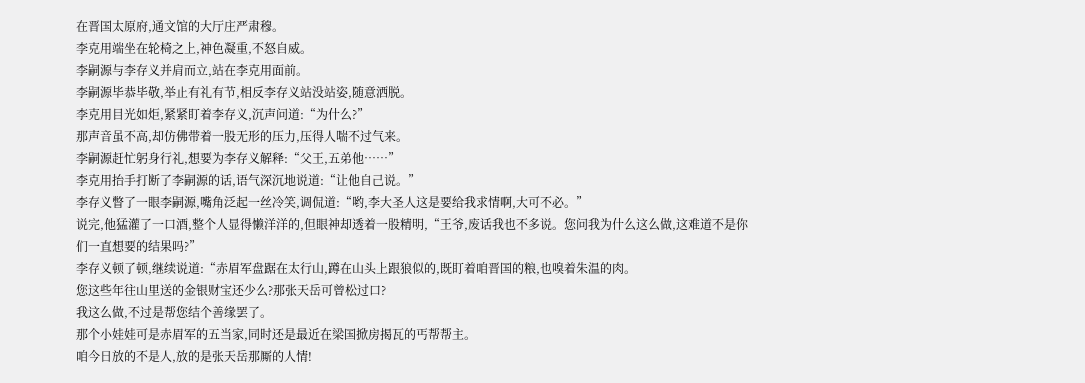在晋国太原府,通文馆的大厅庄严肃穆。
李克用端坐在轮椅之上,神色凝重,不怒自威。
李嗣源与李存义并肩而立,站在李克用面前。
李嗣源毕恭毕敬,举止有礼有节,相反李存义站没站姿,随意洒脱。
李克用目光如炬,紧紧盯着李存义,沉声问道:“为什么?”
那声音虽不高,却仿佛带着一股无形的压力,压得人喘不过气来。
李嗣源赶忙躬身行礼,想要为李存义解释:“父王,五弟他……”
李克用抬手打断了李嗣源的话,语气深沉地说道:“让他自己说。”
李存义瞥了一眼李嗣源,嘴角泛起一丝冷笑,调侃道:“哟,李大圣人这是要给我求情啊,大可不必。”
说完,他猛灌了一口酒,整个人显得懒洋洋的,但眼神却透着一股精明,“王爷,废话我也不多说。您问我为什么这么做,这难道不是你们一直想要的结果吗?”
李存义顿了顿,继续说道:“赤眉军盘踞在太行山,蹲在山头上跟狼似的,既盯着咱晋国的粮,也嗅着朱温的肉。
您这些年往山里送的金银财宝还少么?那张天岳可曾松过口?
我这么做,不过是帮您结个善缘罢了。
那个小娃娃可是赤眉军的五当家,同时还是最近在梁国掀房揭瓦的丐帮帮主。
咱今日放的不是人,放的是张天岳那厮的人情!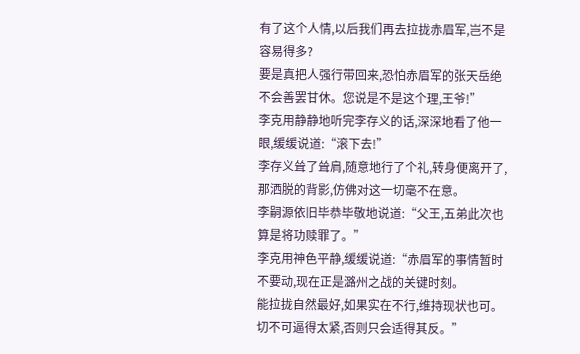有了这个人情,以后我们再去拉拢赤眉军,岂不是容易得多?
要是真把人强行带回来,恐怕赤眉军的张天岳绝不会善罢甘休。您说是不是这个理,王爷!”
李克用静静地听完李存义的话,深深地看了他一眼,缓缓说道:“滚下去!”
李存义耸了耸肩,随意地行了个礼,转身便离开了,那洒脱的背影,仿佛对这一切毫不在意。
李嗣源依旧毕恭毕敬地说道:“父王,五弟此次也算是将功赎罪了。”
李克用神色平静,缓缓说道:“赤眉军的事情暂时不要动,现在正是潞州之战的关键时刻。
能拉拢自然最好,如果实在不行,维持现状也可。
切不可逼得太紧,否则只会适得其反。”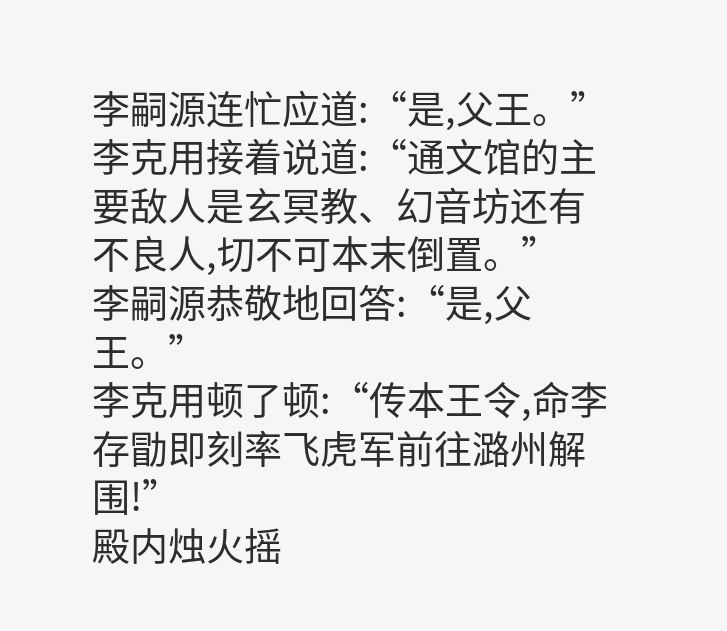李嗣源连忙应道:“是,父王。”
李克用接着说道:“通文馆的主要敌人是玄冥教、幻音坊还有不良人,切不可本末倒置。”
李嗣源恭敬地回答:“是,父王。”
李克用顿了顿:“传本王令,命李存勖即刻率飞虎军前往潞州解围!”
殿内烛火摇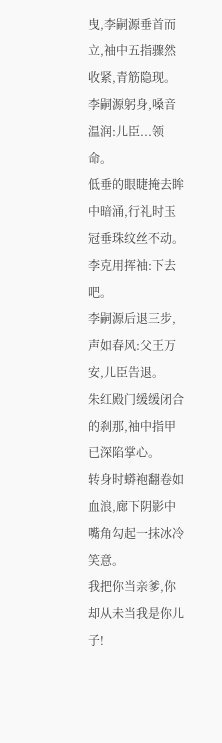曳,李嗣源垂首而立,袖中五指骤然收紧,青筋隐现。
李嗣源躬身,嗓音温润:儿臣...领命。
低垂的眼睫掩去眸中暗涌,行礼时玉冠垂珠纹丝不动。
李克用挥袖:下去吧。
李嗣源后退三步,声如春风:父王万安,儿臣告退。
朱红殿门缓缓闭合的刹那,袖中指甲已深陷掌心。
转身时蟒袍翻卷如血浪,廊下阴影中嘴角勾起一抹冰冷笑意。
我把你当亲爹,你却从未当我是你儿子!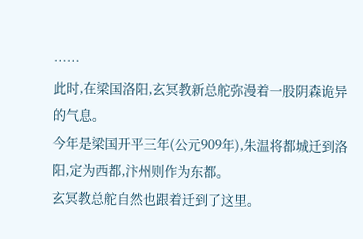……
此时,在梁国洛阳,玄冥教新总舵弥漫着一股阴森诡异的气息。
今年是梁国开平三年(公元909年),朱温将都城迁到洛阳,定为西都,汴州则作为东都。
玄冥教总舵自然也跟着迁到了这里。